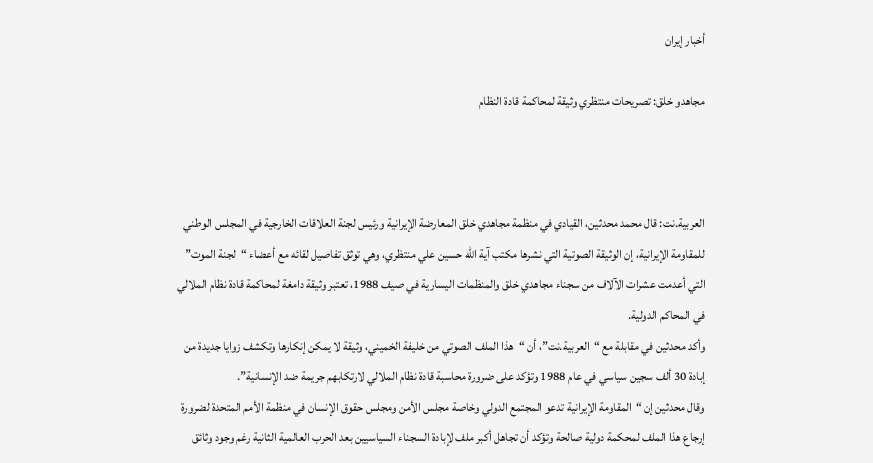أخبار إيران

مجاهدو خلق: تصريحات منتظري وثيقة لمحاکمة قادة النظام



العربية.نت: قال محمد محدثين، القيادي في منظمة مجاهدي خلق المعارضة الإيرانية ورئيس لجنة العلاقات الخارجية في المجلس الوطني للمقاومة الإيرانية، إن الوثيقة الصوتية التي نشرها مکتب آية الله حسين علي منتظري، وهي توثق تفاصيل لقائه مع أعضاء “لجنة الموت” التي أعدمت عشرات الآلاف من سجناء مجاهدي خلق والمنظمات اليسارية في صيف 1988، تعتبر وثيقة دامغة لمحاکمة قادة نظام الملالي في المحاکم الدولية.
وأکد محدثين في مقابلة مع “العربية.نت”، أن “هذا الملف الصوتي من خليفة الخميني، وثيقة لا يمکن إنکارها وتکشف زوايا جديدة من إبادة 30 ألف سجين سياسي في عام 1988 وتؤکد علی ضرورة محاسبة قادة نظام الملالي لارتکابهم جريمة ضد الإنسانية”.
وقال محدثين إن “المقاومة الإيرانية تدعو المجتمع الدولي وخاصة مجلس الأمن ومجلس حقوق الإنسان في منظمة الأمم المتحدة لضرورة إرجاع هذا الملف لمحکمة دولية صالحة وتؤکد أن تجاهل أکبر ملف لإبادة السجناء السياسيين بعد الحرب العالمية الثانية رغم وجود وثائق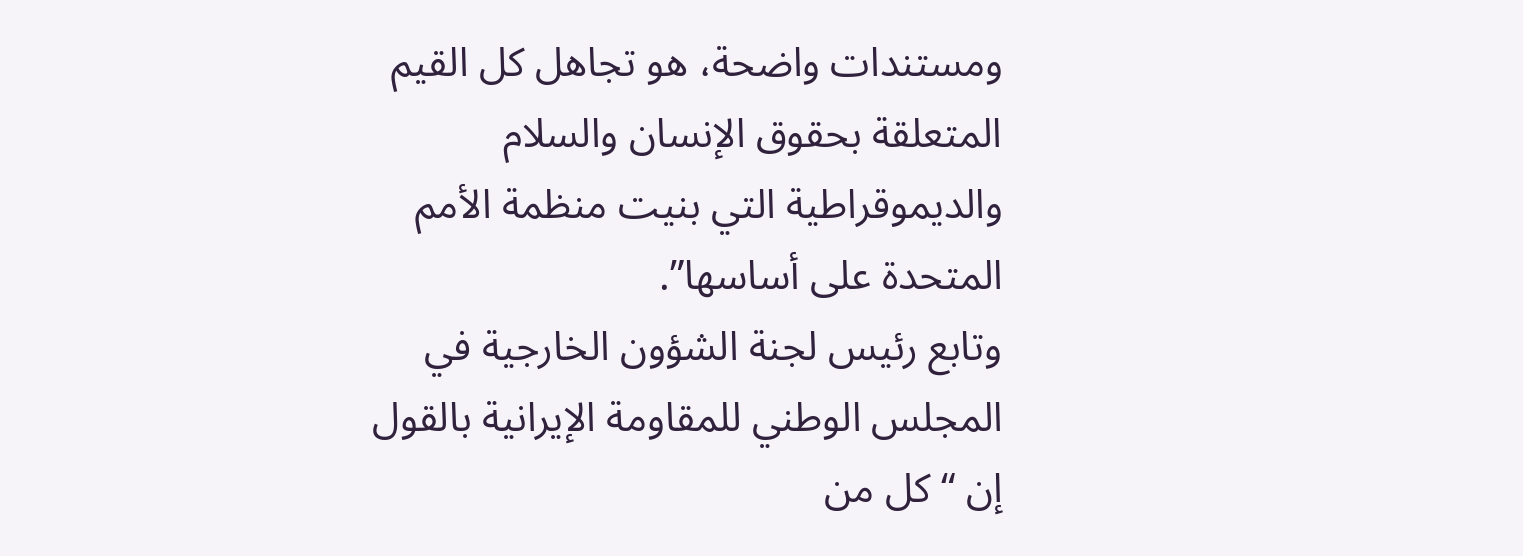ومستندات واضحة، هو تجاهل کل القيم المتعلقة بحقوق الإنسان والسلام والديموقراطية التي بنيت منظمة الأمم المتحدة علی أساسها”.
وتابع رئيس لجنة الشؤون الخارجية في المجلس الوطني للمقاومة الإيرانية بالقول إن “کل من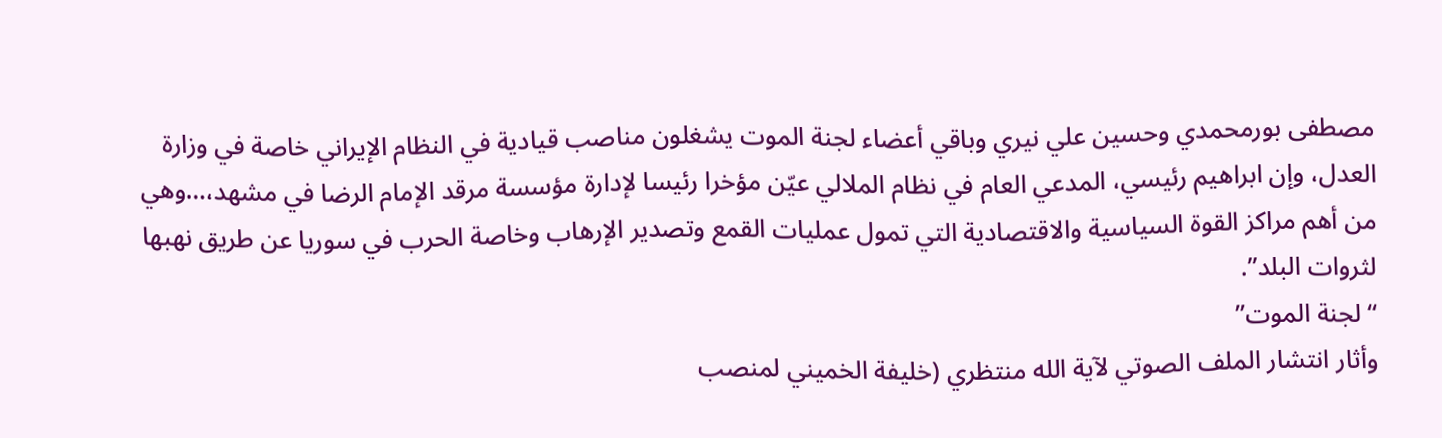مصطفی بورمحمدي وحسين علي نيري وباقي أعضاء لجنة الموت يشغلون مناصب قيادية في النظام الإيراني خاصة في وزارة العدل، وإن ابراهيم رئيسي، المدعي العام في نظام الملالي عيّن مؤخرا رئيسا لإدارة مؤسسة مرقد الإمام الرضا في مشهد،…وهي من أهم مراکز القوة السياسية والاقتصادية التي تمول عمليات القمع وتصدير الإرهاب وخاصة الحرب في سوريا عن طريق نهبها لثروات البلد”.
“لجنة الموت”
وأثار انتشار الملف الصوتي لآية الله منتظري (خليفة الخميني لمنصب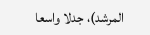المرشد)، جدلا واسعا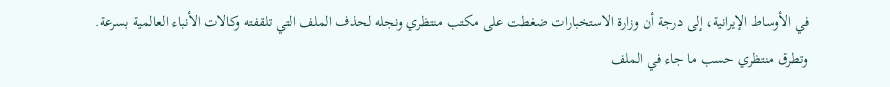في الأوساط الإيرانية، إلی درجة أن وزارة الاستخبارات ضغطت علی مکتب منتظري ونجله لحذف الملف التي تلقفته وکالات الأنباء العالمية بسرعة.
وتطرق منتظري حسب ما جاء في الملف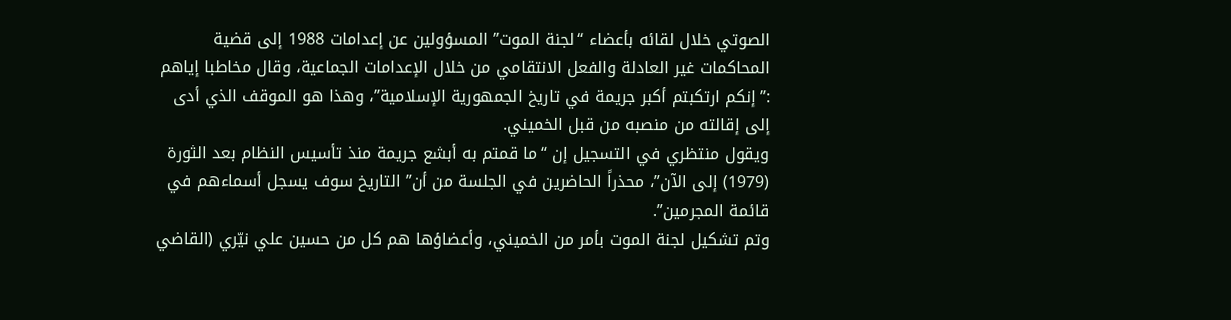الصوتي خلال لقائه بأعضاء “لجنة الموت” المسؤولين عن إعدامات 1988 إلی قضية المحاکمات غير العادلة والفعل الانتقامي من خلال الإعدامات الجماعية، وقال مخاطبا إياهم :”إنکم ارتکبتم أکبر جريمة في تاريخ الجمهورية الإسلامية”، وهذا هو الموقف الذي أدی إلی إقالته من منصبه من قبل الخميني.
ويقول منتظري في التسجيل إن “ما قمتم به أبشع جريمة منذ تأسيس النظام بعد الثورة (1979) إلی الآن”، محذراً الحاضرين في الجلسة من أن” التاريخ سوف يسجل أسماءهم في قائمة المجرمين”.
وتم تشکيل لجنة الموت بأمر من الخميني، وأعضاؤها هم کل من حسين علي نيّري (القاضي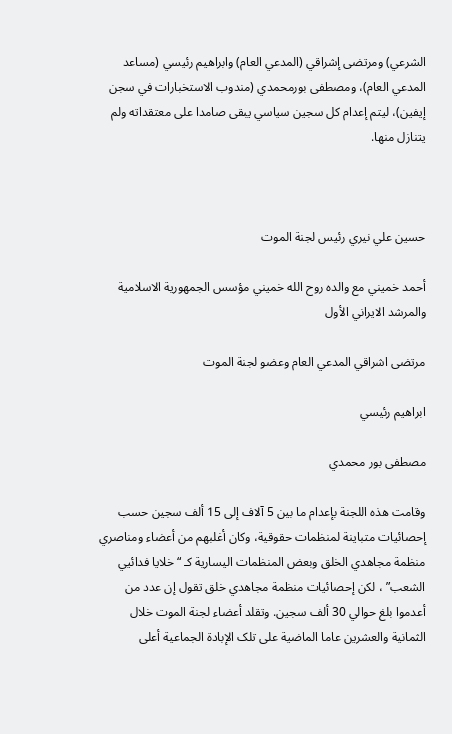الشرعي) ومرتضی إشراقي (المدعي العام) وابراهيم رئيسي (مساعد المدعي العام)، ومصطفی بورمحمدي (مندوب الاستخبارات في سجن إيفين)، ليتم إعدام کل سجين سياسي يبقی صامدا علی معتقداته ولم يتنازل منها.



حسين علي نيري رئيس لجنة الموت

أحمد خميني مع والده روح الله خميني مؤسس الجمهورية الاسلامية والمرشد الايراني الأول

مرتضی اشراقي المدعي العام وعضو لجنة الموت

ابراهيم رئيسي

مصطفی بور محمدي

وقامت هذه اللجنة بإعدام ما بين 5 آلاف إلی 15 ألف سجين حسب إحصائيات متباينة لمنظمات حقوقية، وکان أغلبهم من أعضاء ومناصري منظمة مجاهدي الخلق وبعض المنظمات اليسارية کـ “خلايا فدائيي الشعب” ، لکن إحصائيات منظمة مجاهدي خلق تقول إن عدد من أعدموا بلغ حوالي 30 ألف سجين. وتقلد أعضاء لجنة الموت خلال الثمانية والعشرين عاما الماضية علی تلک الإبادة الجماعية أعلی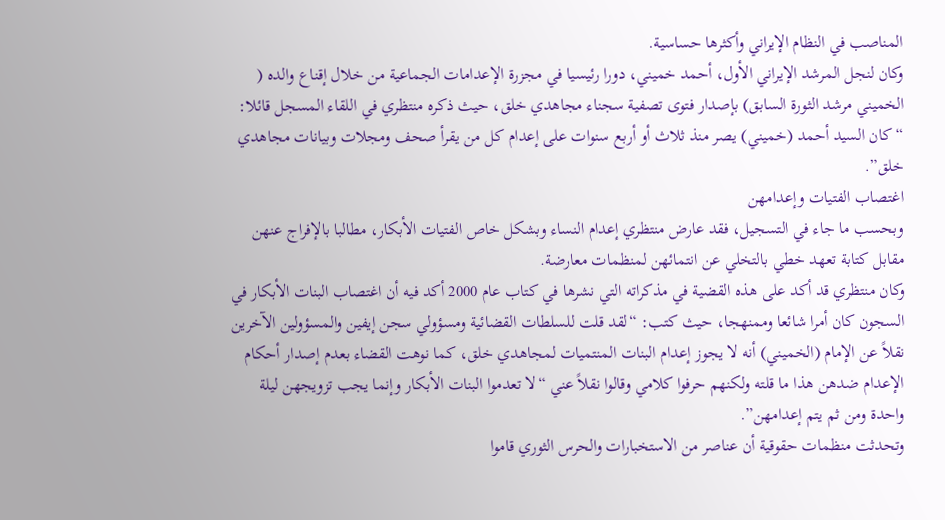المناصب في النظام الإيراني وأکثرها حساسية.
وکان لنجل المرشد الإيراني الأول، أحمد خميني، دورا رئيسيا في مجزرة الإعدامات الجماعية من خلال إقناع والده ( الخميني مرشد الثورة السابق) بإصدار فتوی تصفية سجناء مجاهدي خلق، حيث ذکره منتظري في اللقاء المسجل قائلا: “کان السيد أحمد (خميني) يصر منذ ثلاث أو أربع سنوات علی إعدام کل من يقرأ صحف ومجلات وبيانات مجاهدي خلق”.
اغتصاب الفتيات وإعدامهن
وبحسب ما جاء في التسجيل، فقد عارض منتظري إعدام النساء وبشکل خاص الفتيات الأبکار، مطالبا بالإفراج عنهن مقابل کتابة تعهد خطي بالتخلي عن انتمائهن لمنظمات معارضة.
وکان منتظري قد أکد علی هذه القضية في مذکراته التي نشرها في کتاب عام 2000 أکد فيه أن اغتصاب البنات الأبکار في السجون کان أمرا شائعا وممنهجا، حيث کتب: “لقد قلت للسلطات القضائية ومسؤولي سجن إيفين والمسؤولين الآخرين نقلاً عن الإمام (الخميني) أنه لا يجوز إعدام البنات المنتميات لمجاهدي خلق، کما نوهت القضاء بعدم إصدار أحکام الإعدام ضدهن هذا ما قلته ولکنهم حرفوا کلامي وقالوا نقلاً عني “لا تعدموا البنات الأبکار وإنما يجب تزويجهن ليلة واحدة ومن ثم يتم إعدامهن”.
وتحدثت منظمات حقوقية أن عناصر من الاستخبارات والحرس الثوري قاموا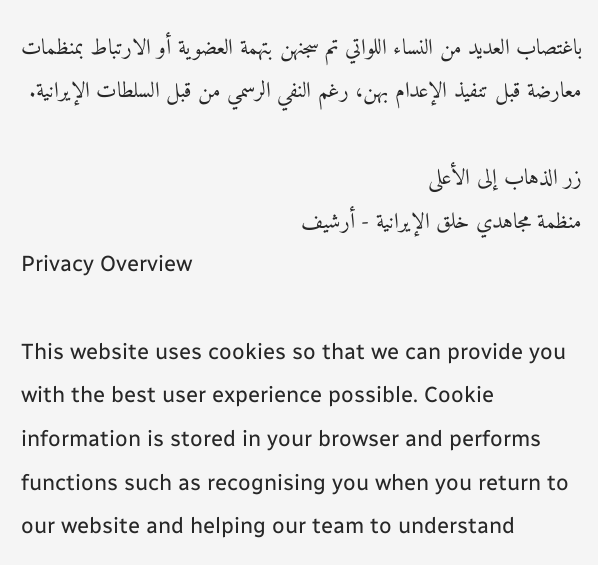باغتصاب العديد من النساء اللواتي تم سجنهن بتهمة العضوية أو الارتباط بمنظمات معارضة قبل تنفيذ الإعدام بهن، رغم النفي الرسمي من قبل السلطات الإيرانية.

زر الذهاب إلى الأعلى
منظمة مجاهدي خلق الإيرانية - أرشیف
Privacy Overview

This website uses cookies so that we can provide you with the best user experience possible. Cookie information is stored in your browser and performs functions such as recognising you when you return to our website and helping our team to understand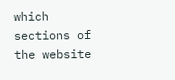which sections of the website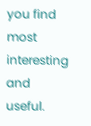you find most interesting and useful.